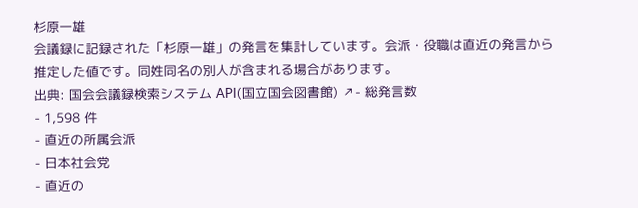杉原一雄
会議録に記録された「杉原一雄」の発言を集計しています。会派・役職は直近の発言から推定した値です。同姓同名の別人が含まれる場合があります。
出典: 国会会議録検索システム API(国立国会図書館) ↗- 総発言数
- 1,598 件
- 直近の所属会派
- 日本社会党
- 直近の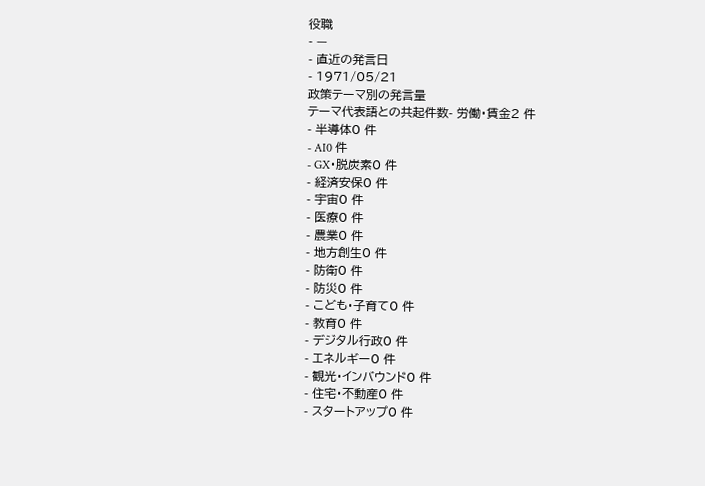役職
- —
- 直近の発言日
- 1971/05/21
政策テーマ別の発言量
テーマ代表語との共起件数- 労働・賃金2 件
- 半導体0 件
- AI0 件
- GX・脱炭素0 件
- 経済安保0 件
- 宇宙0 件
- 医療0 件
- 農業0 件
- 地方創生0 件
- 防衛0 件
- 防災0 件
- こども・子育て0 件
- 教育0 件
- デジタル行政0 件
- エネルギー0 件
- 観光・インバウンド0 件
- 住宅・不動産0 件
- スタートアップ0 件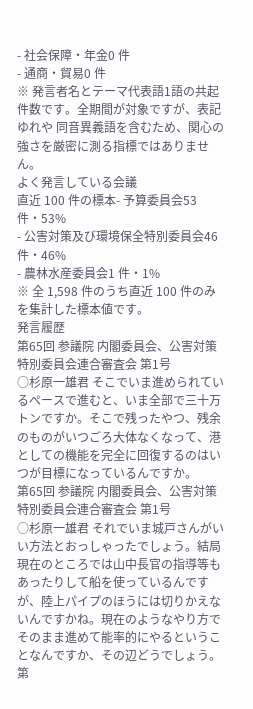- 社会保障・年金0 件
- 通商・貿易0 件
※ 発言者名とテーマ代表語1語の共起件数です。全期間が対象ですが、表記ゆれや 同音異義語を含むため、関心の強さを厳密に測る指標ではありません。
よく発言している会議
直近 100 件の標本- 予算委員会53 件・53%
- 公害対策及び環境保全特別委員会46 件・46%
- 農林水産委員会1 件・1%
※ 全 1,598 件のうち直近 100 件のみを集計した標本値です。
発言履歴
第65回 参議院 内閣委員会、公害対策特別委員会連合審査会 第1号
○杉原一雄君 そこでいま進められているぺースで進むと、いま全部で三十万トンですか。そこで残ったやつ、残余のものがいつごろ大体なくなって、港としての機能を完全に回復するのはいつが目標になっているんですか。
第65回 参議院 内閣委員会、公害対策特別委員会連合審査会 第1号
○杉原一雄君 それでいま城戸さんがいい方法とおっしゃったでしょう。結局現在のところでは山中長官の指導等もあったりして船を使っているんですが、陸上パイプのほうには切りかえないんですかね。現在のようなやり方でそのまま進めて能率的にやるということなんですか、その辺どうでしょう。
第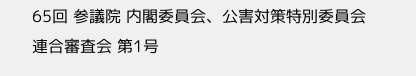65回 参議院 内閣委員会、公害対策特別委員会連合審査会 第1号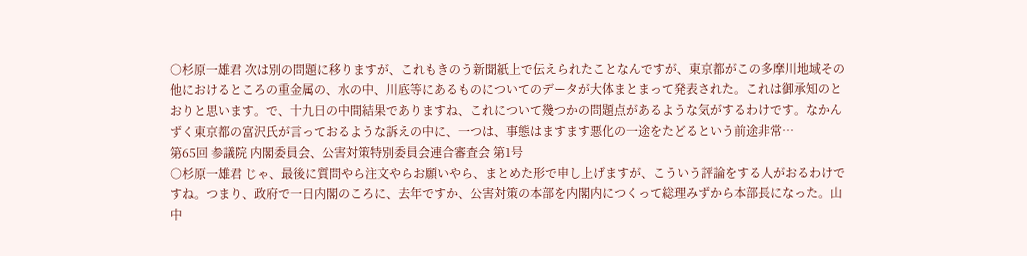○杉原一雄君 次は別の問題に移りますが、これもきのう新聞紙上で伝えられたことなんですが、東京都がこの多摩川地域その他におけるところの重金属の、水の中、川底等にあるものについてのデータが大体まとまって発表された。これは御承知のとおりと思います。で、十九日の中間結果でありますね、これについて幾つかの問題点があるような気がするわけです。なかんずく東京都の富沢氏が言っておるような訴えの中に、一つは、事態はますます悪化の一途をたどるという前途非常…
第65回 参議院 内閣委員会、公害対策特別委員会連合審査会 第1号
○杉原一雄君 じゃ、最後に質問やら注文やらお願いやら、まとめた形で申し上げますが、こういう評論をする人がおるわけですね。つまり、政府で一日内閣のころに、去年ですか、公害対策の本部を内閣内につくって総理みずから本部長になった。山中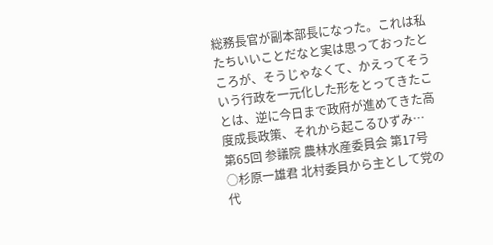総務長官が副本部長になった。これは私たちいいことだなと実は思っておったところが、そうじゃなくて、かえってそういう行政を一元化した形をとってきたことは、逆に今日まで政府が進めてきた高度成長政策、それから起こるひずみ…
第65回 参議院 農林水産委員会 第17号
○杉原一雄君 北村委員から主として党の代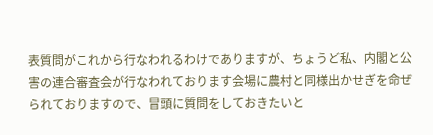表質問がこれから行なわれるわけでありますが、ちょうど私、内閣と公害の連合審査会が行なわれております会場に農村と同様出かせぎを命ぜられておりますので、冒頭に質問をしておきたいと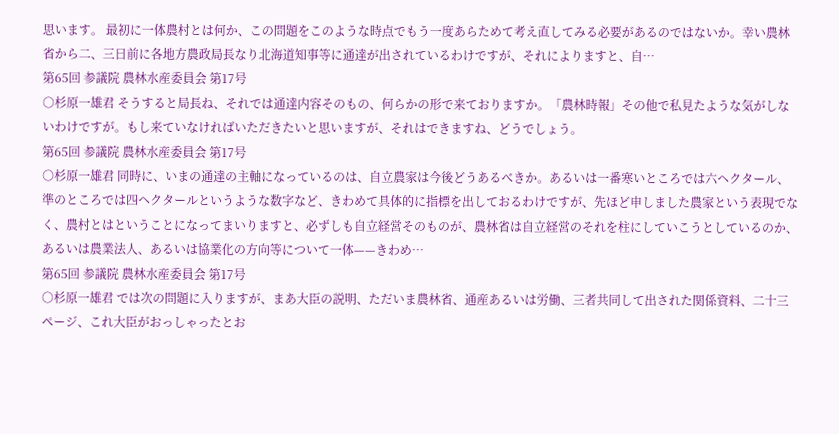思います。 最初に一体農村とは何か、この問題をこのような時点でもう一度あらためて考え直してみる必要があるのではないか。幸い農林省から二、三日前に各地方農政局長なり北海道知事等に通達が出されているわけですが、それによりますと、自…
第65回 参議院 農林水産委員会 第17号
○杉原一雄君 そうすると局長ね、それでは通達内容そのもの、何らかの形で来ておりますか。「農林時報」その他で私見たような気がしないわけですが。もし来ていなければいただきたいと思いますが、それはできますね、どうでしょう。
第65回 参議院 農林水産委員会 第17号
○杉原一雄君 同時に、いまの通達の主軸になっているのは、自立農家は今後どうあるべきか。あるいは一番寒いところでは六ヘクタール、準のところでは四ヘクタールというような数字など、きわめて具体的に指標を出しておるわけですが、先ほど申しました農家という表現でなく、農村とはということになってまいりますと、必ずしも自立経営そのものが、農林省は自立経営のそれを柱にしていこうとしているのか、あるいは農業法人、あるいは協業化の方向等について一体——きわめ…
第65回 参議院 農林水産委員会 第17号
○杉原一雄君 では次の問題に入りますが、まあ大臣の説明、ただいま農林省、通産あるいは労働、三者共同して出された関係資料、二十三ページ、これ大臣がおっしゃったとお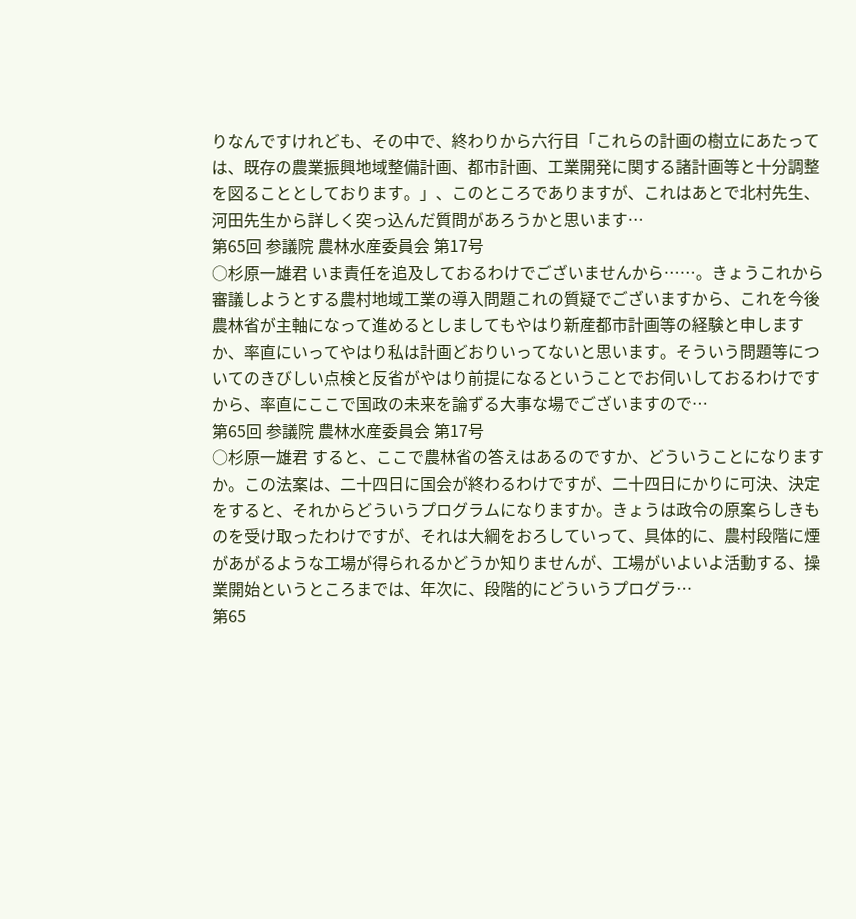りなんですけれども、その中で、終わりから六行目「これらの計画の樹立にあたっては、既存の農業振興地域整備計画、都市計画、工業開発に関する諸計画等と十分調整を図ることとしております。」、このところでありますが、これはあとで北村先生、河田先生から詳しく突っ込んだ質問があろうかと思います…
第65回 参議院 農林水産委員会 第17号
○杉原一雄君 いま責任を追及しておるわけでございませんから……。きょうこれから審議しようとする農村地域工業の導入問題これの質疑でございますから、これを今後農林省が主軸になって進めるとしましてもやはり新産都市計画等の経験と申しますか、率直にいってやはり私は計画どおりいってないと思います。そういう問題等についてのきびしい点検と反省がやはり前提になるということでお伺いしておるわけですから、率直にここで国政の未来を論ずる大事な場でございますので…
第65回 参議院 農林水産委員会 第17号
○杉原一雄君 すると、ここで農林省の答えはあるのですか、どういうことになりますか。この法案は、二十四日に国会が終わるわけですが、二十四日にかりに可決、決定をすると、それからどういうプログラムになりますか。きょうは政令の原案らしきものを受け取ったわけですが、それは大綱をおろしていって、具体的に、農村段階に煙があがるような工場が得られるかどうか知りませんが、工場がいよいよ活動する、操業開始というところまでは、年次に、段階的にどういうプログラ…
第65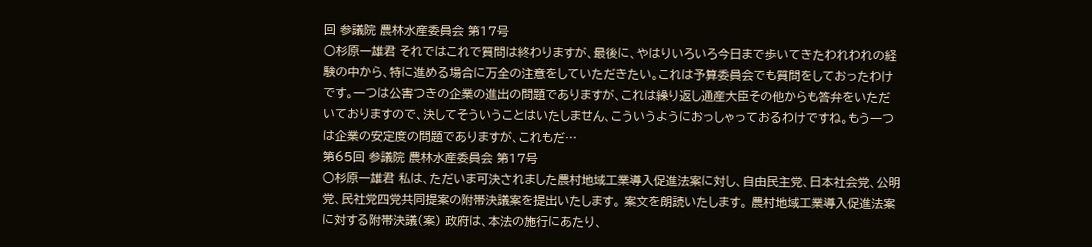回 参議院 農林水産委員会 第17号
○杉原一雄君 それではこれで質問は終わりますが、最後に、やはりいろいろ今日まで歩いてきたわれわれの経験の中から、特に進める場合に万全の注意をしていただきたい。これは予算委員会でも質問をしておったわけです。一つは公害つきの企業の進出の問題でありますが、これは繰り返し通産大臣その他からも答弁をいただいておりますので、決してそういうことはいたしません、こういうようにおっしゃっておるわけですね。もう一つは企業の安定度の問題でありますが、これもだ…
第65回 参議院 農林水産委員会 第17号
○杉原一雄君 私は、ただいま可決されました農村地域工業導入促進法案に対し、自由民主党、日本社会党、公明党、民社党四党共同提案の附帯決議案を提出いたします。 案文を朗読いたします。 農村地域工業導入促進法案に対する附帯決議(案) 政府は、本法の施行にあたり、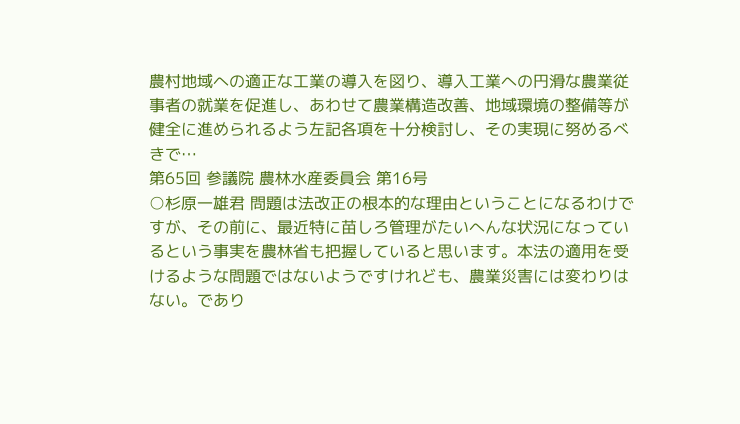農村地域への適正な工業の導入を図り、導入工業への円滑な農業従事者の就業を促進し、あわせて農業構造改善、地域環境の整備等が健全に進められるよう左記各項を十分検討し、その実現に努めるべきで…
第65回 参議院 農林水産委員会 第16号
○杉原一雄君 問題は法改正の根本的な理由ということになるわけですが、その前に、最近特に苗しろ管理がたいへんな状況になっているという事実を農林省も把握していると思います。本法の適用を受けるような問題ではないようですけれども、農業災害には変わりはない。であり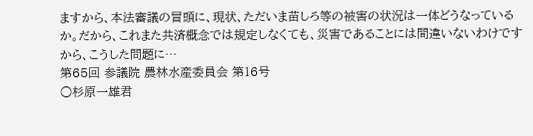ますから、本法審議の冒頭に、現状、ただいま苗しろ等の被害の状況は一体どうなっているか。だから、これまた共済概念では規定しなくても、災害であることには間違いないわけですから、こうした問題に…
第65回 参議院 農林水産委員会 第16号
○杉原一雄君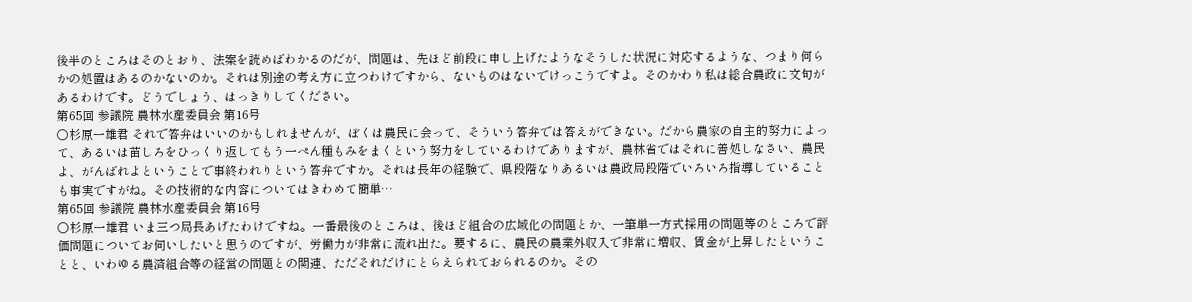後半のところはそのとおり、法案を読めばわかるのだが、問題は、先ほど前段に申し上げたようなそうした状況に対応するような、つまり何らかの処置はあるのかないのか。それは別途の考え方に立つわけですから、ないものはないでけっこうですよ。そのかわり私は総合農政に文句があるわけです。どうでしょう、はっきりしてください。
第65回 参議院 農林水産委員会 第16号
○杉原一雄君 それで答弁はいいのかもしれませんが、ぼくは農民に会って、そういう答弁では答えができない。だから農家の自主的努力によって、あるいは苗しろをひっくり返してもう一ぺん種もみをまくという努力をしているわけでありますが、農林省ではそれに善処しなさい、農民よ、がんばれよということで事終われりという答弁ですか。それは長年の経験で、県段階なりあるいは農政局段階でいろいろ指導していることも事実ですがね。その技術的な内容についてはきわめて簡単…
第65回 参議院 農林水産委員会 第16号
○杉原一雄君 いま三つ局長あげたわけですね。一番最後のところは、後ほど組合の広域化の問題とか、一筆単一方式採用の問題等のところで評価問題についてお伺いしたいと思うのですが、労働力が非常に流れ出た。要するに、農民の農業外収入で非常に増収、賃金が上昇したということと、いわゆる農済組合等の経営の問題との関連、ただそれだけにとらえられておられるのか。その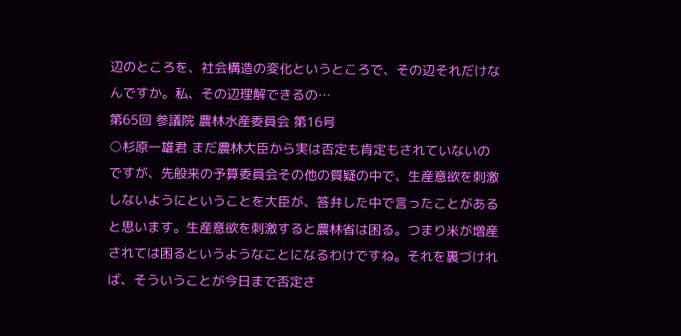辺のところを、社会構造の変化というところで、その辺それだけなんですか。私、その辺理解できるの…
第65回 参議院 農林水産委員会 第16号
○杉原一雄君 まだ農林大臣から実は否定も肯定もされていないのですが、先般来の予算委員会その他の質疑の中で、生産意欲を刺激しないようにということを大臣が、答弁した中で言ったことがあると思います。生産意欲を刺激すると農林省は困る。つまり米が増産されては困るというようなことになるわけですね。それを裏づければ、そういうことが今日まで否定さ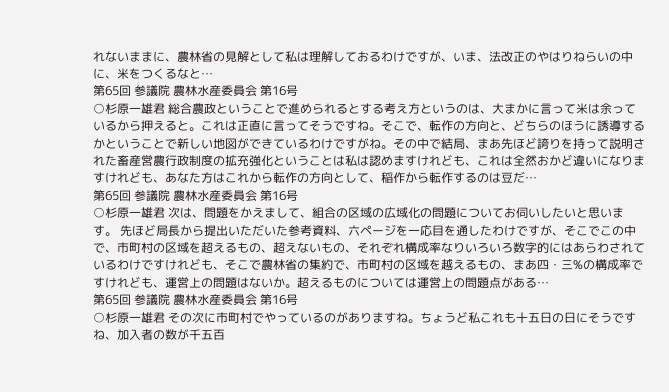れないままに、農林省の見解として私は理解しておるわけですが、いま、法改正のやはりねらいの中に、米をつくるなと…
第65回 参議院 農林水産委員会 第16号
○杉原一雄君 総合農政ということで進められるとする考え方というのは、大まかに言って米は余っているから押えると。これは正直に言ってそうですね。そこで、転作の方向と、どちらのほうに誘導するかということで新しい地図ができているわけですがね。その中で結局、まあ先ほど誇りを持って説明された畜産営農行政制度の拡充強化ということは私は認めますけれども、これは全然おかど違いになりますけれども、あなた方はこれから転作の方向として、稲作から転作するのは豆だ…
第65回 参議院 農林水産委員会 第16号
○杉原一雄君 次は、問題をかえまして、組合の区域の広域化の問題についてお伺いしたいと思います。 先ほど局長から提出いただいた参考資料、六ページを一応目を通したわけですが、そこでこの中で、市町村の区域を超えるもの、超えないもの、それぞれ構成率なりいろいろ数字的にはあらわされているわけですけれども、そこで農林省の集約で、市町村の区域を越えるもの、まあ四・三%の構成率ですけれども、運営上の問題はないか。超えるものについては運営上の問題点がある…
第65回 参議院 農林水産委員会 第16号
○杉原一雄君 その次に市町村でやっているのがありますね。ちょうど私これも十五日の日にそうですね、加入者の数が千五百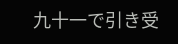九十一で引き受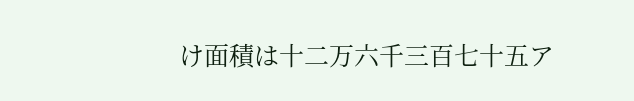け面積は十二万六千三百七十五ア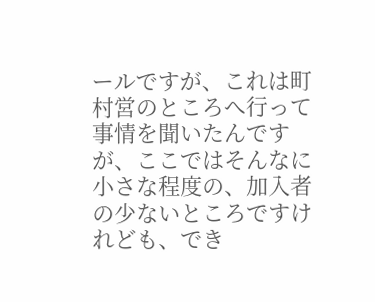ールですが、これは町村営のところへ行って事情を聞いたんですが、ここではそんなに小さな程度の、加入者の少ないところですけれども、でき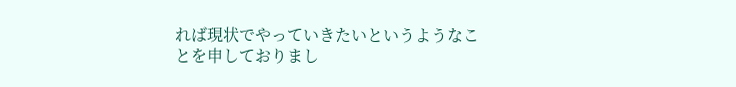れば現状でやっていきたいというようなことを申しておりまし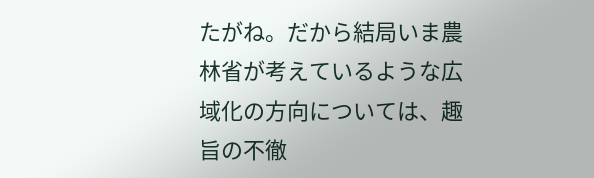たがね。だから結局いま農林省が考えているような広域化の方向については、趣旨の不徹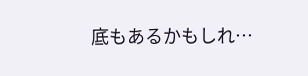底もあるかもしれ…